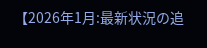【2026年1月:最新状況の追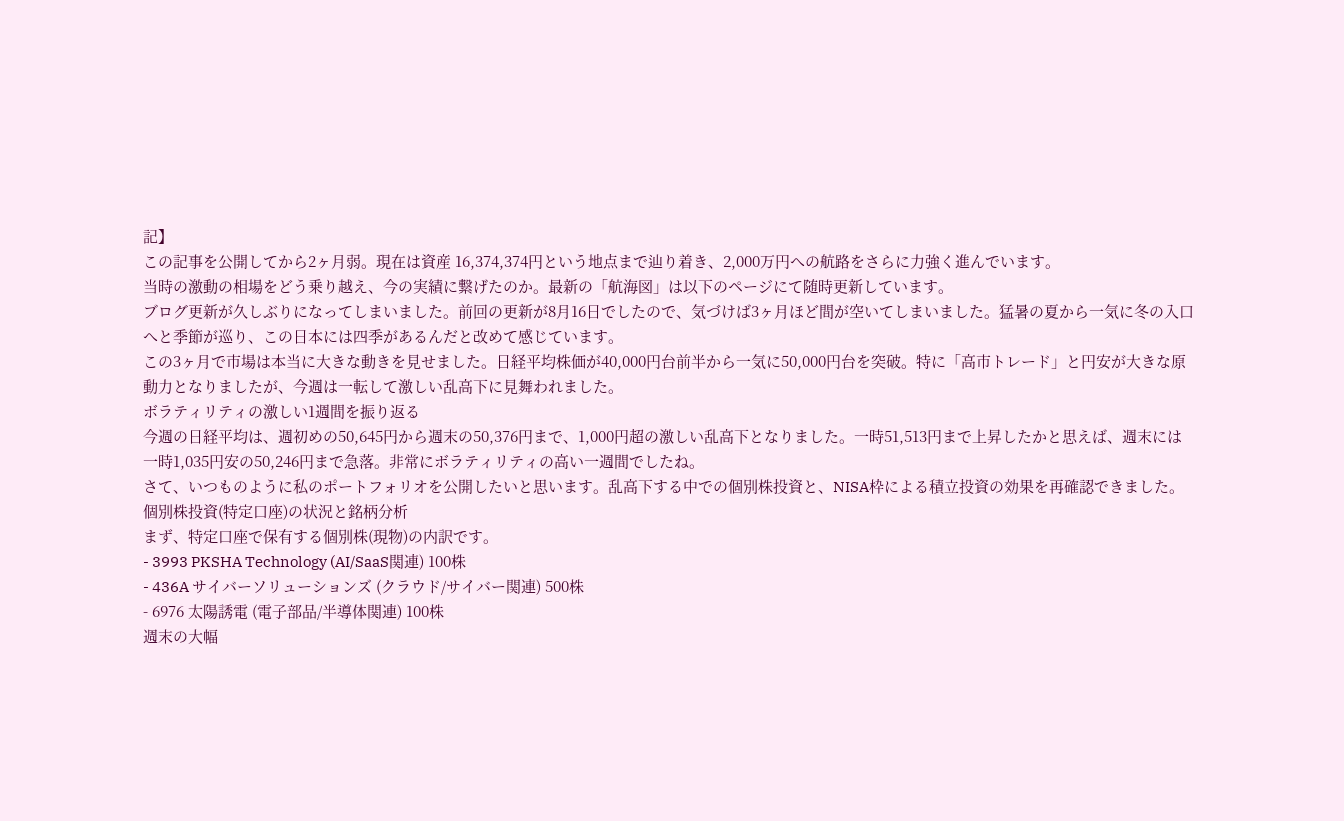記】
この記事を公開してから2ヶ月弱。現在は資産 16,374,374円という地点まで辿り着き、2,000万円への航路をさらに力強く進んでいます。
当時の激動の相場をどう乗り越え、今の実績に繋げたのか。最新の「航海図」は以下のページにて随時更新しています。
ブログ更新が久しぶりになってしまいました。前回の更新が8月16日でしたので、気づけば3ヶ月ほど間が空いてしまいました。猛暑の夏から一気に冬の入口へと季節が巡り、この日本には四季があるんだと改めて感じています。
この3ヶ月で市場は本当に大きな動きを見せました。日経平均株価が40,000円台前半から一気に50,000円台を突破。特に「高市トレード」と円安が大きな原動力となりましたが、今週は一転して激しい乱高下に見舞われました。
ボラティリティの激しい1週間を振り返る
今週の日経平均は、週初めの50,645円から週末の50,376円まで、1,000円超の激しい乱高下となりました。一時51,513円まで上昇したかと思えば、週末には一時1,035円安の50,246円まで急落。非常にボラティリティの高い一週間でしたね。
さて、いつものように私のポートフォリオを公開したいと思います。乱高下する中での個別株投資と、NISA枠による積立投資の効果を再確認できました。
個別株投資(特定口座)の状況と銘柄分析
まず、特定口座で保有する個別株(現物)の内訳です。
- 3993 PKSHA Technology (AI/SaaS関連) 100株
- 436A サイバーソリューションズ (クラウド/サイバー関連) 500株
- 6976 太陽誘電 (電子部品/半導体関連) 100株
週末の大幅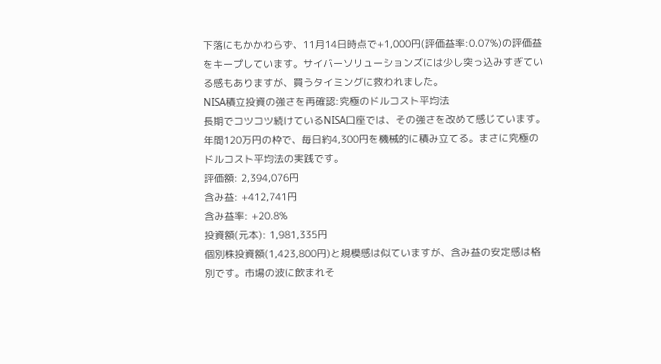下落にもかかわらず、11月14日時点で+1,000円(評価益率:0.07%)の評価益をキープしています。サイバーソリューションズには少し突っ込みすぎている感もありますが、買うタイミングに救われました。
NISA積立投資の強さを再確認:究極のドルコスト平均法
長期でコツコツ続けているNISA口座では、その強さを改めて感じています。年間120万円の枠で、毎日約4,300円を機械的に積み立てる。まさに究極のドルコスト平均法の実践です。
評価額: 2,394,076円
含み益: +412,741円
含み益率: +20.8%
投資額(元本): 1,981,335円
個別株投資額(1,423,800円)と規模感は似ていますが、含み益の安定感は格別です。市場の波に飲まれそ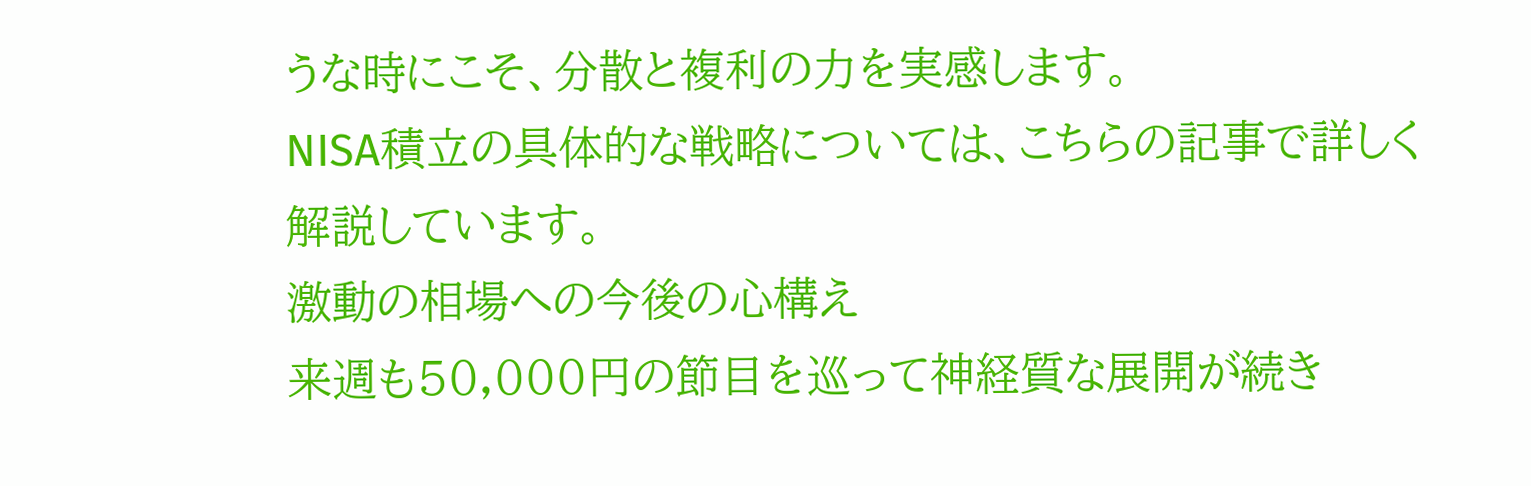うな時にこそ、分散と複利の力を実感します。
NISA積立の具体的な戦略については、こちらの記事で詳しく解説しています。
激動の相場への今後の心構え
来週も50,000円の節目を巡って神経質な展開が続き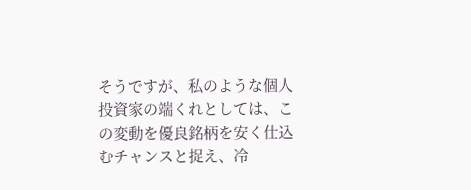そうですが、私のような個人投資家の端くれとしては、この変動を優良銘柄を安く仕込むチャンスと捉え、冷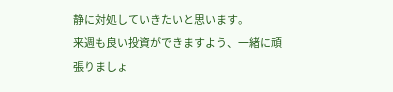静に対処していきたいと思います。
来週も良い投資ができますよう、一緒に頑張りましょ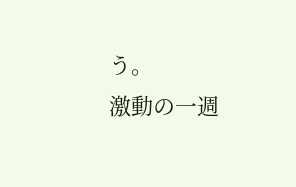う。
激動の一週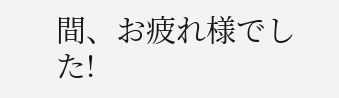間、お疲れ様でした!